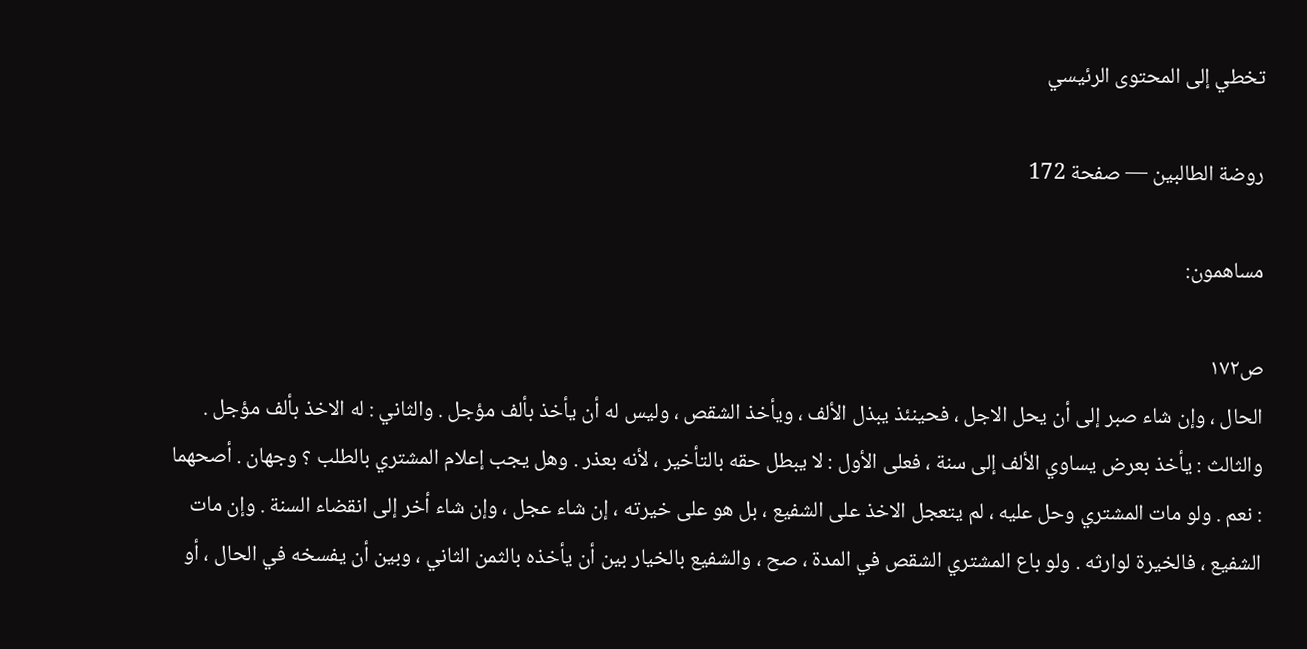تخطي إلى المحتوى الرئيسي

روضة الطالبين — صفحة 172

مساهمون:

ص١٧٢
الحال ، وإن شاء صبر إلى أن يحل الاجل ، فحينئذ يبذل الألف ، ويأخذ الشقص ، وليس له أن يأخذ بألف مؤجل . والثاني : له الاخذ بألف مؤجل . والثالث : يأخذ بعرض يساوي الألف إلى سنة ، فعلى الأول : لا يبطل حقه بالتأخير ، لأنه بعذر . وهل يجب إعلام المشتري بالطلب ؟ وجهان . أصحهما : نعم . ولو مات المشتري وحل عليه ، لم يتعجل الاخذ على الشفيع ، بل هو على خيرته ، إن شاء عجل ، وإن شاء أخر إلى انقضاء السنة . وإن مات الشفيع ، فالخيرة لوارثه . ولو باع المشتري الشقص في المدة ، صح ، والشفيع بالخيار بين أن يأخذه بالثمن الثاني ، وبين أن يفسخه في الحال ، أو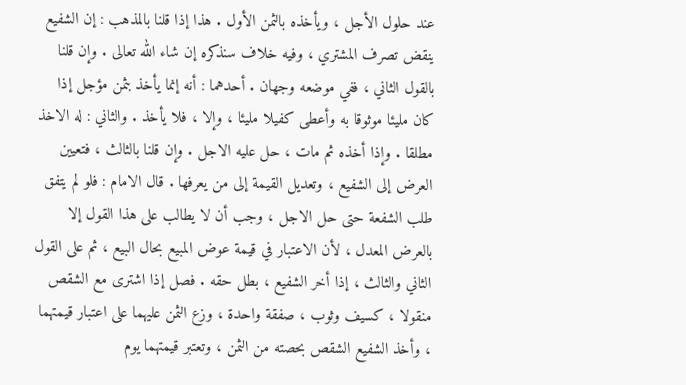عند حلول الأجل ، ويأخذه بالثمن الأول . هذا إذا قلنا بالمذهب : إن الشفيع ينقض تصرف المشتري ، وفيه خلاف سنذكره إن شاء الله تعالى . وإن قلنا بالقول الثاني ، ففي موضعه وجهان . أحدهما : أنه إنما يأخذ بثمن مؤجل إذا كان مليئا موثوقا به وأعطى كفيلا مليئا ، وإلا ، فلا يأخذ . والثاني : له الاخذ مطلقا . وإذا أخذه ثم مات ، حل عليه الاجل . وإن قلنا بالثالث ، فتعيين العرض إلى الشفيع ، وتعديل القيمة إلى من يعرفها . قال الامام : فلو لم يتفق طلب الشفعة حتى حل الاجل ، وجب أن لا يطالب على هذا القول إلا بالعرض المعدل ، لأن الاعتبار في قيمة عوض المبيع بحال البيع ، ثم على القول الثاني والثالث ، إذا أخر الشفيع ، بطل حقه . فصل إذا اشترى مع الشقص منقولا ، كسيف وثوب ، صفقة واحدة ، وزع الثمن عليهما على اعتبار قيمتهما ، وأخذ الشفيع الشقص بحصته من الثمن ، وتعتبر قيمتهما يوم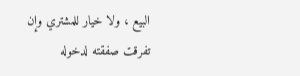البيع ، ولا خيار للمشتري وإن تفرقت صفقته لدخوله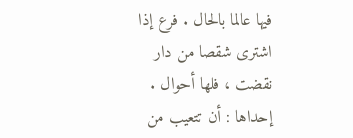فيها عالما بالحال . فرع إذا اشترى شقصا من دار نقضت ، فلها أحوال . إحداها : أن تتعيب من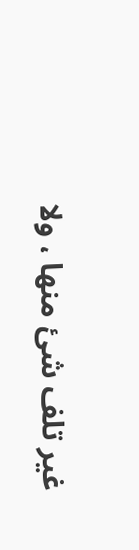غير تلف شئ منها ، ولا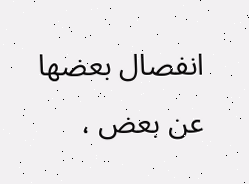انفصال بعضها عن بعض ،